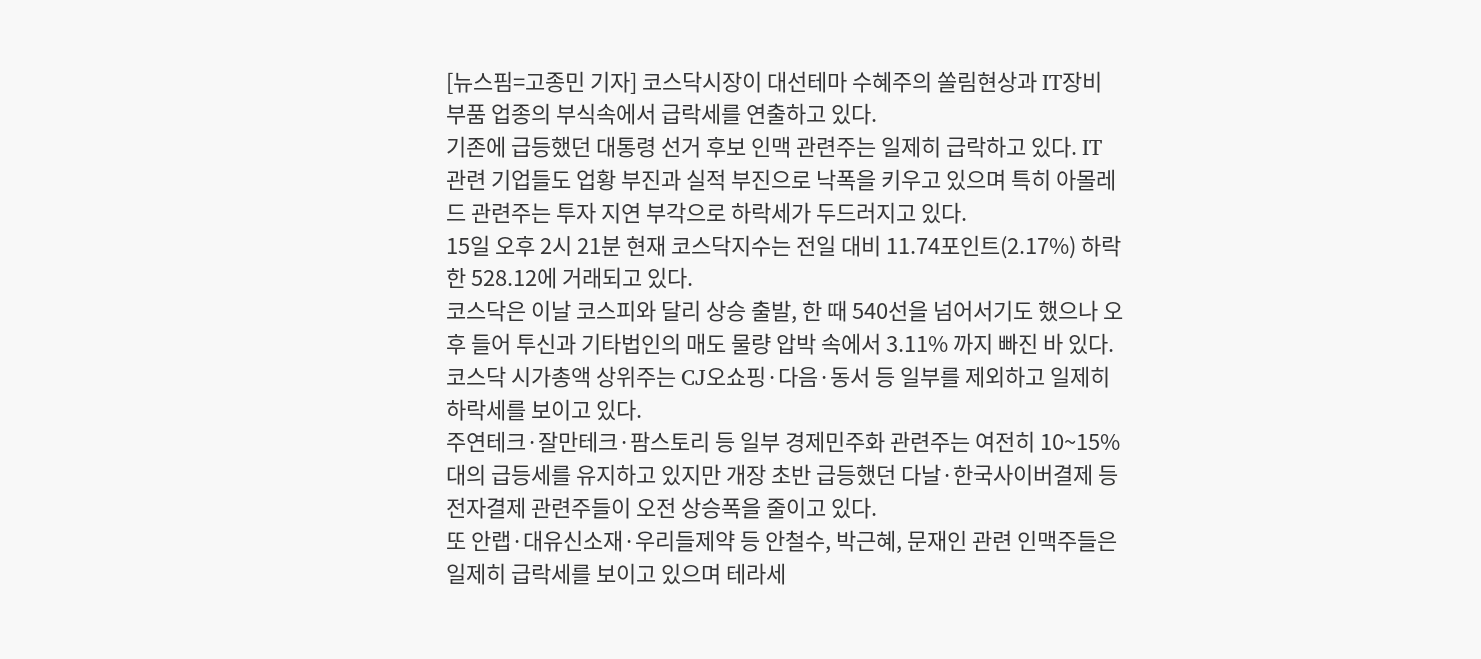[뉴스핌=고종민 기자] 코스닥시장이 대선테마 수혜주의 쏠림현상과 IT장비 부품 업종의 부식속에서 급락세를 연출하고 있다.
기존에 급등했던 대통령 선거 후보 인맥 관련주는 일제히 급락하고 있다. IT 관련 기업들도 업황 부진과 실적 부진으로 낙폭을 키우고 있으며 특히 아몰레드 관련주는 투자 지연 부각으로 하락세가 두드러지고 있다.
15일 오후 2시 21분 현재 코스닥지수는 전일 대비 11.74포인트(2.17%) 하락한 528.12에 거래되고 있다.
코스닥은 이날 코스피와 달리 상승 출발, 한 때 540선을 넘어서기도 했으나 오후 들어 투신과 기타법인의 매도 물량 압박 속에서 3.11% 까지 빠진 바 있다.
코스닥 시가총액 상위주는 CJ오쇼핑·다음·동서 등 일부를 제외하고 일제히 하락세를 보이고 있다.
주연테크·잘만테크·팜스토리 등 일부 경제민주화 관련주는 여전히 10~15%대의 급등세를 유지하고 있지만 개장 초반 급등했던 다날·한국사이버결제 등 전자결제 관련주들이 오전 상승폭을 줄이고 있다.
또 안랩·대유신소재·우리들제약 등 안철수, 박근혜, 문재인 관련 인맥주들은 일제히 급락세를 보이고 있으며 테라세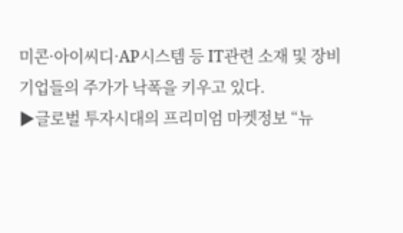미콘·아이씨디·AP시스템 등 IT관련 소재 및 장비 기업들의 주가가 낙폭을 키우고 있다.
▶글로벌 투자시대의 프리미엄 마켓정보 “뉴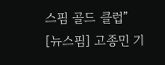스핌 골드 클럽”
[뉴스핌] 고종민 기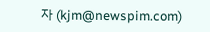자 (kjm@newspim.com)